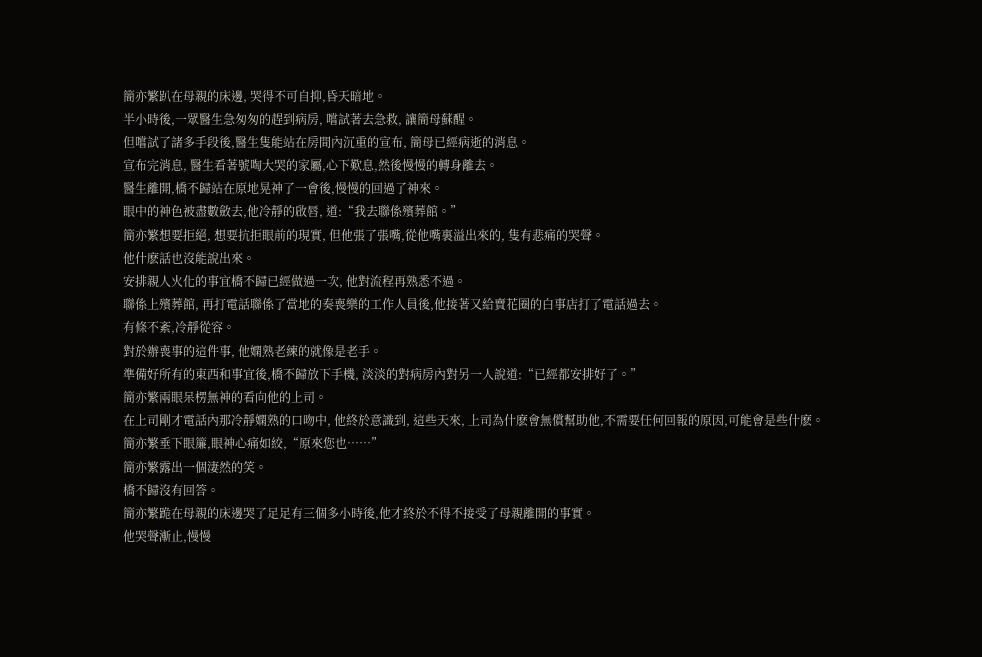簡亦繁趴在母親的床邊, 哭得不可自抑,昏天暗地。
半小時後,一眾醫生急匆匆的趕到病房, 嚐試著去急救, 讓簡母蘇醒。
但嚐試了諸多手段後,醫生隻能站在房間內沉重的宣布, 簡母已經病逝的消息。
宣布完消息, 醫生看著號啕大哭的家屬,心下歎息,然後慢慢的轉身離去。
醫生離開,橋不歸站在原地晃神了一會後,慢慢的回過了神來。
眼中的神色被盡數斂去,他冷靜的啟唇, 道:“我去聯係殯葬館。”
簡亦繁想要拒絕, 想要抗拒眼前的現實, 但他張了張嘴,從他嘴裏溢出來的, 隻有悲痛的哭聲。
他什麽話也沒能說出來。
安排親人火化的事宜橋不歸已經做過一次, 他對流程再熟悉不過。
聯係上殯葬館, 再打電話聯係了當地的奏喪樂的工作人員後,他接著又給賣花圈的白事店打了電話過去。
有條不紊,冷靜從容。
對於辦喪事的這件事, 他嫻熟老練的就像是老手。
準備好所有的東西和事宜後,橋不歸放下手機, 淡淡的對病房內對另一人說道:“已經都安排好了。”
簡亦繁兩眼呆楞無神的看向他的上司。
在上司剛才電話內那冷靜嫻熟的口吻中, 他終於意識到, 這些天來, 上司為什麽會無償幫助他,不需要任何回報的原因,可能會是些什麽。
簡亦繁垂下眼簾,眼神心痛如絞,“原來您也……”
簡亦繁露出一個淒然的笑。
橋不歸沒有回答。
簡亦繁跪在母親的床邊哭了足足有三個多小時後,他才終於不得不接受了母親離開的事實。
他哭聲漸止,慢慢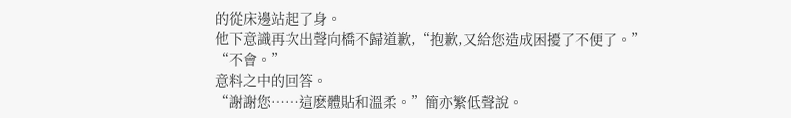的從床邊站起了身。
他下意識再次出聲向橋不歸道歉,“抱歉,又給您造成困擾了不便了。”
“不會。”
意料之中的回答。
“謝謝您……這麽體貼和溫柔。”簡亦繁低聲說。